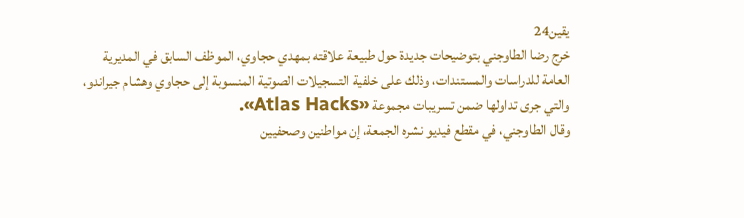يقين24
خرج رضا الطاوجني بتوضيحات جديدة حول طبيعة علاقته بمهدي حجاوي، الموظف السابق في المديرية العامة للدراسات والمستندات، وذلك على خلفية التسجيلات الصوتية المنسوبة إلى حجاوي وهشام جيراندو، والتي جرى تداولها ضمن تسريبات مجموعة «Atlas Hacks».
وقال الطاوجني، في مقطع فيديو نشره الجمعة، إن مواطنين وصحفيين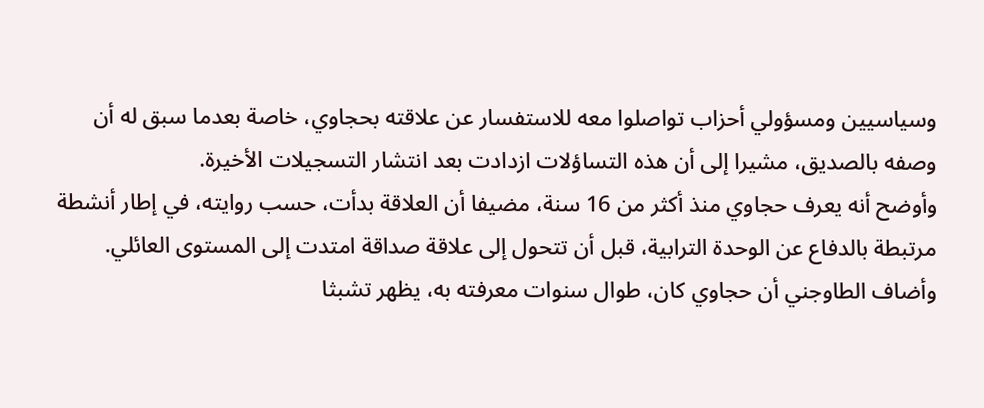وسياسيين ومسؤولي أحزاب تواصلوا معه للاستفسار عن علاقته بحجاوي، خاصة بعدما سبق له أن وصفه بالصديق، مشيرا إلى أن هذه التساؤلات ازدادت بعد انتشار التسجيلات الأخيرة.
وأوضح أنه يعرف حجاوي منذ أكثر من 16 سنة، مضيفا أن العلاقة بدأت، حسب روايته، في إطار أنشطة مرتبطة بالدفاع عن الوحدة الترابية، قبل أن تتحول إلى علاقة صداقة امتدت إلى المستوى العائلي.
وأضاف الطاوجني أن حجاوي كان، طوال سنوات معرفته به، يظهر تشبثا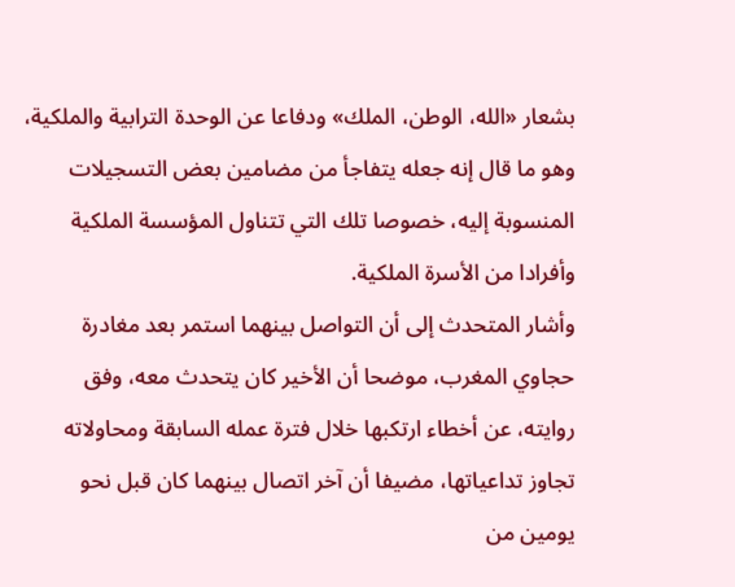بشعار «الله، الوطن، الملك» ودفاعا عن الوحدة الترابية والملكية، وهو ما قال إنه جعله يتفاجأ من مضامين بعض التسجيلات المنسوبة إليه، خصوصا تلك التي تتناول المؤسسة الملكية وأفرادا من الأسرة الملكية.
وأشار المتحدث إلى أن التواصل بينهما استمر بعد مغادرة حجاوي المغرب، موضحا أن الأخير كان يتحدث معه، وفق روايته، عن أخطاء ارتكبها خلال فترة عمله السابقة ومحاولاته تجاوز تداعياتها، مضيفا أن آخر اتصال بينهما كان قبل نحو يومين من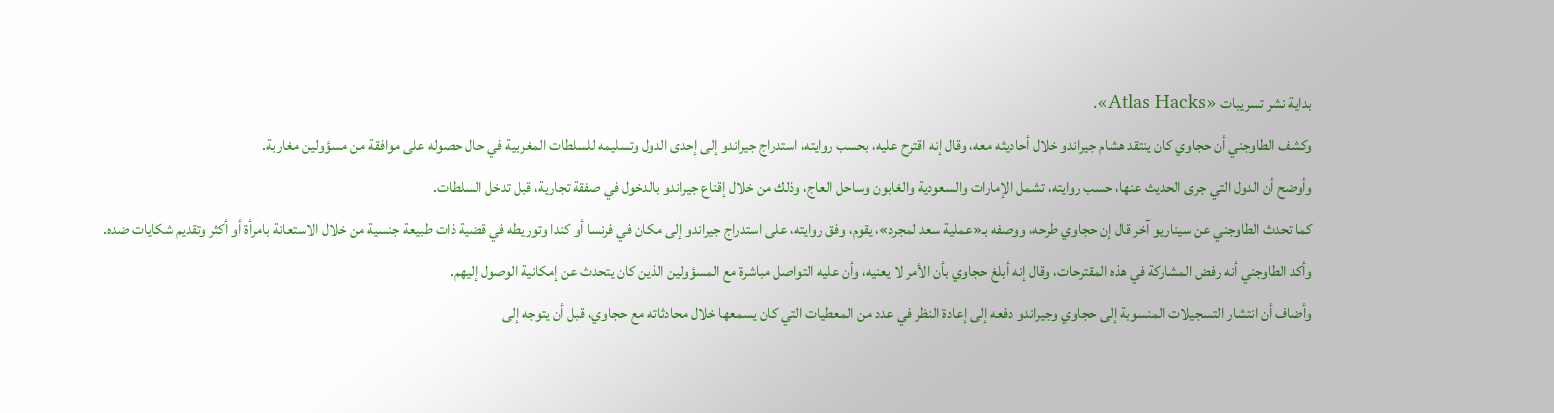بداية نشر تسريبات «Atlas Hacks».
وكشف الطاوجني أن حجاوي كان ينتقد هشام جيراندو خلال أحاديثه معه، وقال إنه اقترح عليه، بحسب روايته، استدراج جيراندو إلى إحدى الدول وتسليمه للسلطات المغربية في حال حصوله على موافقة من مسؤولين مغاربة.
وأوضح أن الدول التي جرى الحديث عنها، حسب روايته، تشمل الإمارات والسعودية والغابون وساحل العاج، وذلك من خلال إقناع جيراندو بالدخول في صفقة تجارية، قبل تدخل السلطات.
كما تحدث الطاوجني عن سيناريو آخر قال إن حجاوي طرحه، ووصفه بـ«عملية سعد لمجرد»، يقوم، وفق روايته، على استدراج جيراندو إلى مكان في فرنسا أو كندا وتوريطه في قضية ذات طبيعة جنسية من خلال الاستعانة بامرأة أو أكثر وتقديم شكايات ضده.
وأكد الطاوجني أنه رفض المشاركة في هذه المقترحات، وقال إنه أبلغ حجاوي بأن الأمر لا يعنيه، وأن عليه التواصل مباشرة مع المسؤولين الذين كان يتحدث عن إمكانية الوصول إليهم.
وأضاف أن انتشار التسجيلات المنسوبة إلى حجاوي وجيراندو دفعه إلى إعادة النظر في عدد من المعطيات التي كان يسمعها خلال محادثاته مع حجاوي، قبل أن يتوجه إلى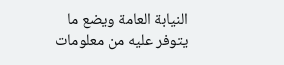النيابة العامة ويضع ما يتوفر عليه من معلومات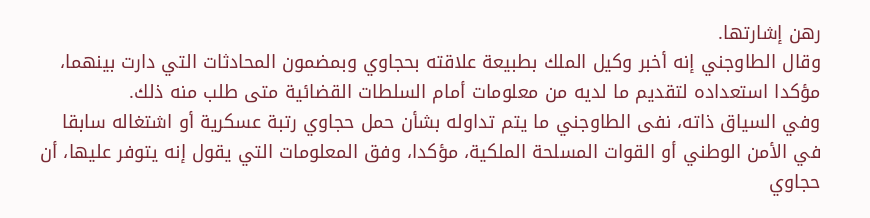رهن إشارتها.
وقال الطاوجني إنه أخبر وكيل الملك بطبيعة علاقته بحجاوي وبمضمون المحادثات التي دارت بينهما، مؤكدا استعداده لتقديم ما لديه من معلومات أمام السلطات القضائية متى طلب منه ذلك.
وفي السياق ذاته، نفى الطاوجني ما يتم تداوله بشأن حمل حجاوي رتبة عسكرية أو اشتغاله سابقا في الأمن الوطني أو القوات المسلحة الملكية، مؤكدا، وفق المعلومات التي يقول إنه يتوفر عليها، أن حجاوي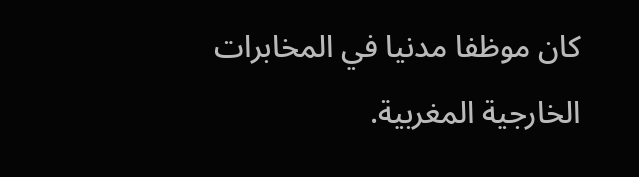كان موظفا مدنيا في المخابرات الخارجية المغربية.